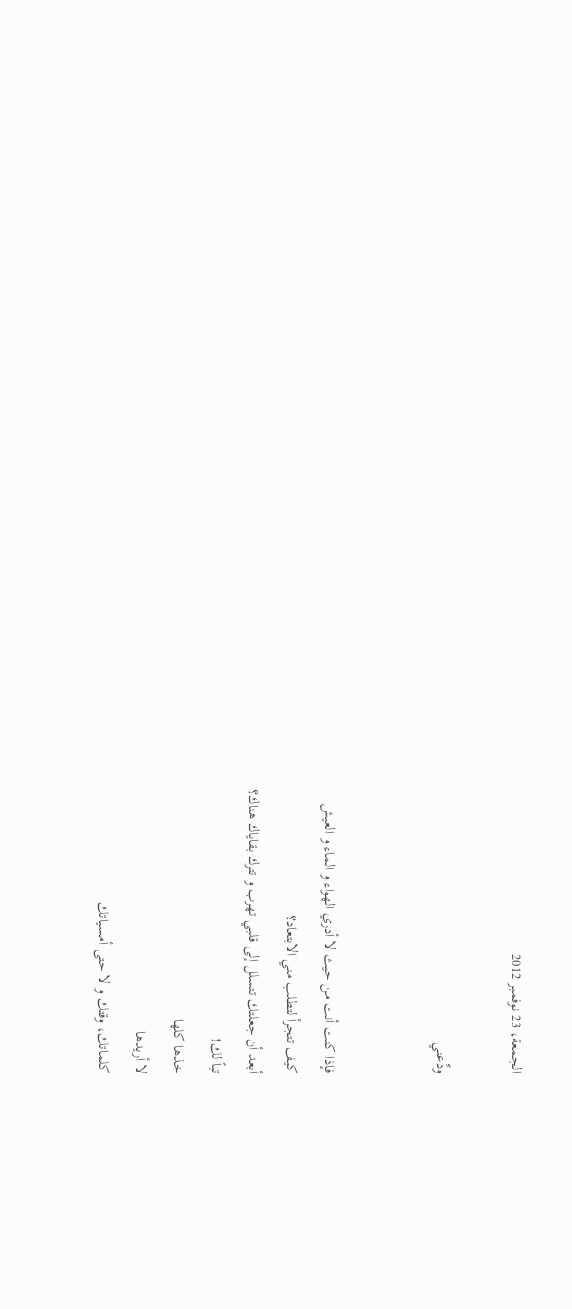الجمعة، 23 نوفمبر 2012

ودِّعني


فإذا كنت أنت من حيث لا أدري الهواء و الماء و العيش
كيف تتجرأ لتطلب مني الابتعاد؟
أبعد أن جعلتك تتسلل إلى قلبي تهرب و تترك بقاياك هناك؟
تباً لك!
خذها كلها
لا أريدها
كلماتك، وقتك و لا حتى أمسياتك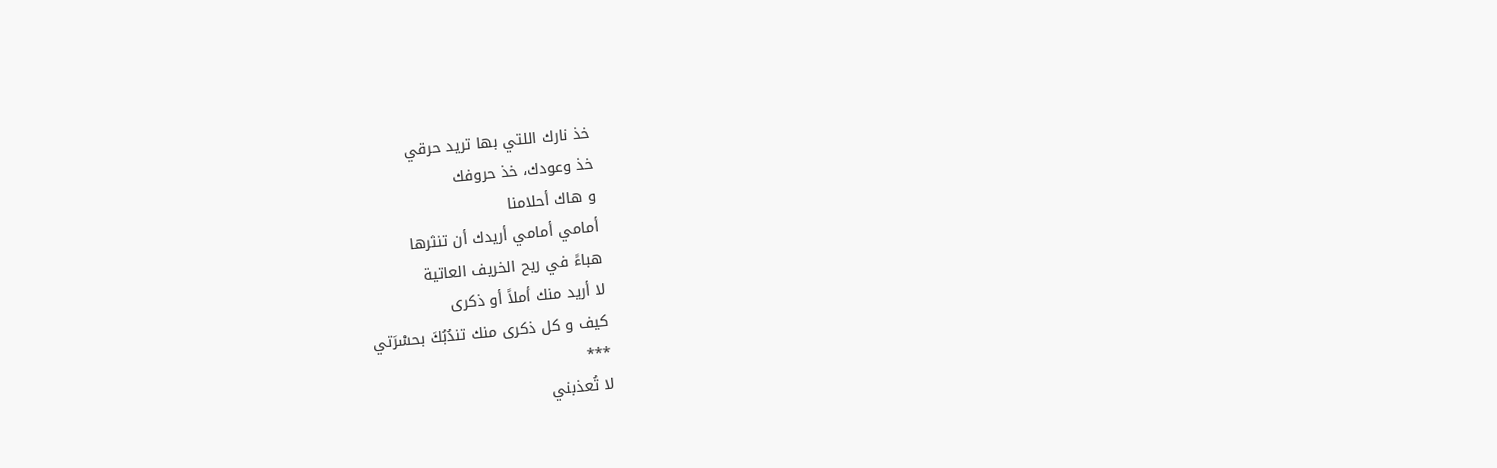خذ نارك اللتي بها تريد حرقي
خذ وعودك، خذ حروفك
و هاك أحلامنا
أمامي أمامي أريدك أن تنثرها
هباءً في ريح الخريف العاتية
لا أريد منك أملاً أو ذكرى
كيف و كل ذكرى منك تندُبُكَ بحسْرَتي
***
لا تُعذبني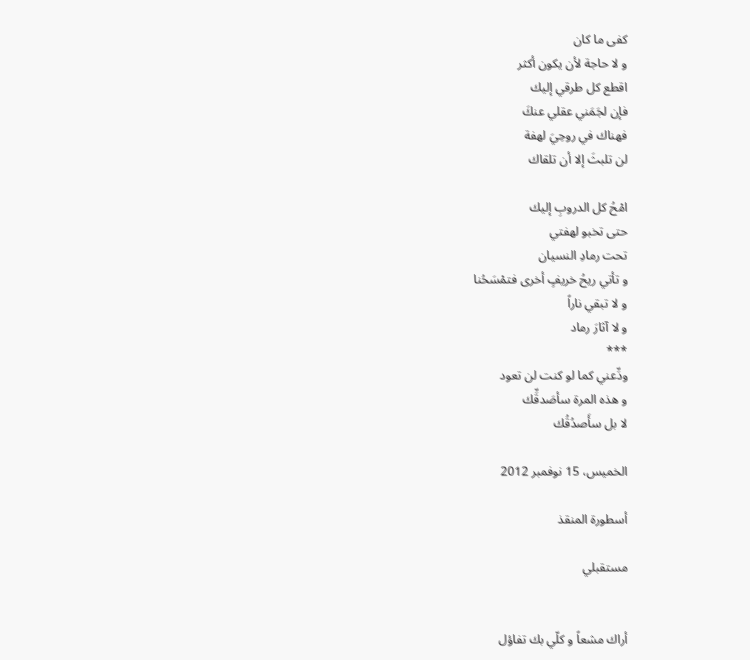كفى ما كان
و لا حاجة لأن يكون أكثر
اقطع كل طرقي إليك
فإن لجَمَني عقلي عنكَ
فهناك في روحِيَ لهفة
لن تلبثَ إلا أن تلقاك

امْحُ كل الدروبِ إليك
حتى تخبو لهفتي
تحت رمادِ النسيان
و تأتي ريحُ خريفٍ أخرى فتمْسَحُنا
و لا تبقي ناراً
و لا آثارَ رماد
***
ودِّعني كما لو كنت لن تعود
و هذه المرة سأصَدقِّك
لا بل سأَصدُقُك

الخميس، 15 نوفمبر 2012

أسطورة المنقذ

مستقبلي


أراك مشعاً و كلّي بك تفاؤل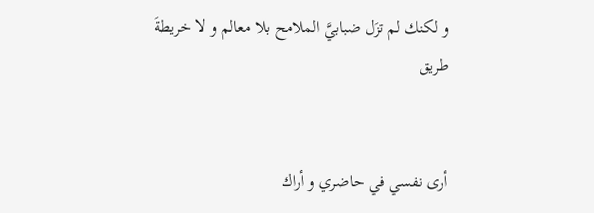و لكنك لم تزَل ضبابيَّ الملامح بلا معالم و لا خريطةَ طريق


أرى نفسي في حاضري و أراك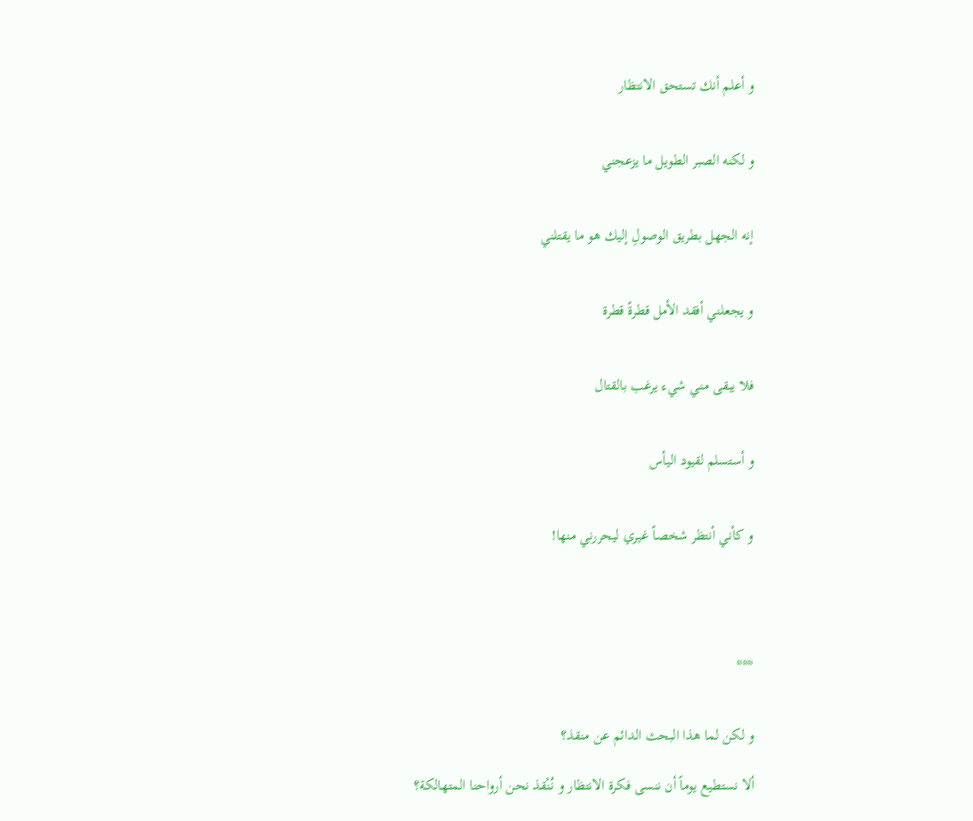و أعلم أنك تستحق الانتظار


و لكنه الصبر الطويل ما يزعجني


إنه الجهل بطريق الوصولِ إليك هو ما يقتلني


و يجعلني أفقد الأمل قطرةً قطرة


فلا يبقى مني شيء يرغب بالقتال


و أستسلم لقيود اليأس


و كأني أنتظر شخصاً غيري ليحررني منها!




***


و لكن لما هذا البحث الدائم عن منقذ؟

ألا نستطيع يوماً أن ننسى فكرة الانتظار و نُنْقذ نحن أرواحنا المتهالكة؟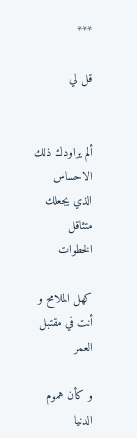***

قل لي


ألم يراودك ذلك الاحساس الذي يجعلك متثاقل الخطوات

كهل الملامح و أنت في مقتبل العمر

و كأن هموم الدنيا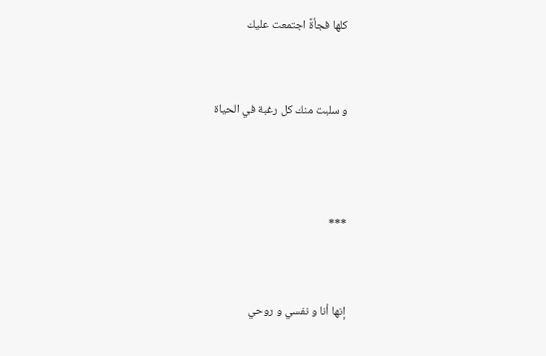كلها فجأةً اجتمعت عليك


و سلبت منك كل رغبة في الحياة



***


إنها أنا و نفسي و روحي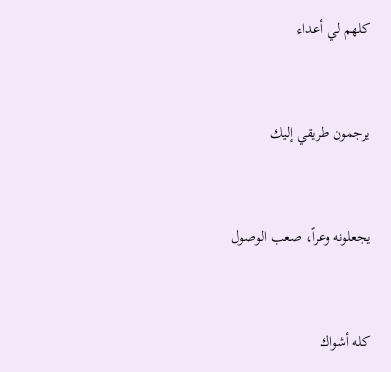كلهم لي أعداء


يرجمون طريقي إليك


يجعلونه وعراً، صعب الوصول


كله أشواك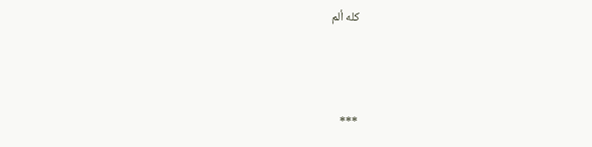كله ألم



***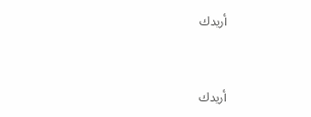أريدك


أريدك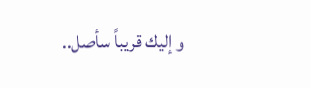و إليك قريباً سأصل..